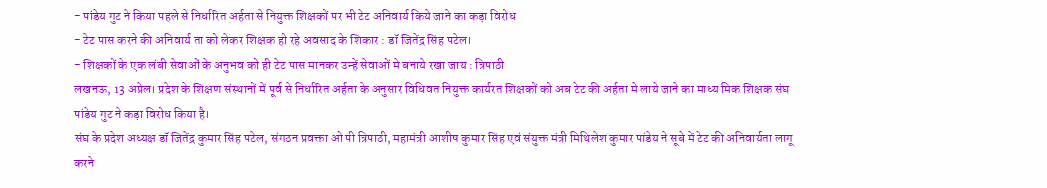- पांडेय गुट ने किया पहले से निर्धारित अर्हता से नियुक्त शिक्षकों पर भी टेट अनिवार्य किये जाने का कड़ा विरोध
- टेट पास करने की अनिवार्य ता को लेकर शिक्षक हो रहे अवसाद के शिकार : डॉ जितेंद्र सिंह पटेल।
- शिक्षकों के एक लंबी सेवाओं के अनुभव को ही टेट पास मानकर उन्हें सेवाओं मे बनाये रखा जाय : त्रिपाठी
लखनऊ, 13 अप्रेल। प्रदेश के शिक्षण संस्थानों में पूर्व से निर्धारित अर्हता के अनुसार विधिवत नियुक्त कार्यरत शिक्षकों को अब टेट की अर्हता मे लाये जाने का माध्य मिक शिक्षक संघ पांडेय गुट ने कड़ा विरोध किया है।
संघ के प्रदेश अध्यक्ष डॉ जितेंद्र कुमार सिंह पटेल, संगठन प्रवक्ता ओ पी त्रिपाठी, महामंत्री आशीष कुमार सिंह एवं संयुक्त मंत्री मिथिलेश कुमार पांडेय ने सूबे में टेट की अनिवार्यता लागू करने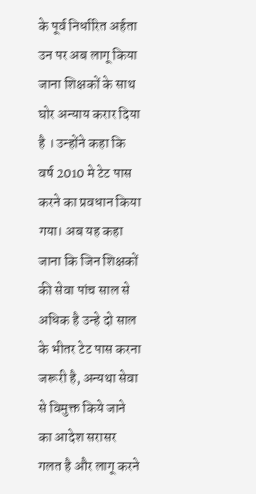के पूर्व निर्धारित अर्हता उन पर अब लागू किया जाना शिक्षकों के साथ घोर अन्याय करार दिया है । उन्होंने कहा कि वर्ष 2010 मे टेट पास करने का प्रवधान किया गया। अब यह कहा जाना कि जिन शिक्षकों की सेवा पांच साल से अधिक है उन्हे दो साल के भीतर टेट पास करना जरूरी है, अन्यथा सेवा से विमुक्त किये जाने का आदेश सरासर गलत है और लागू करने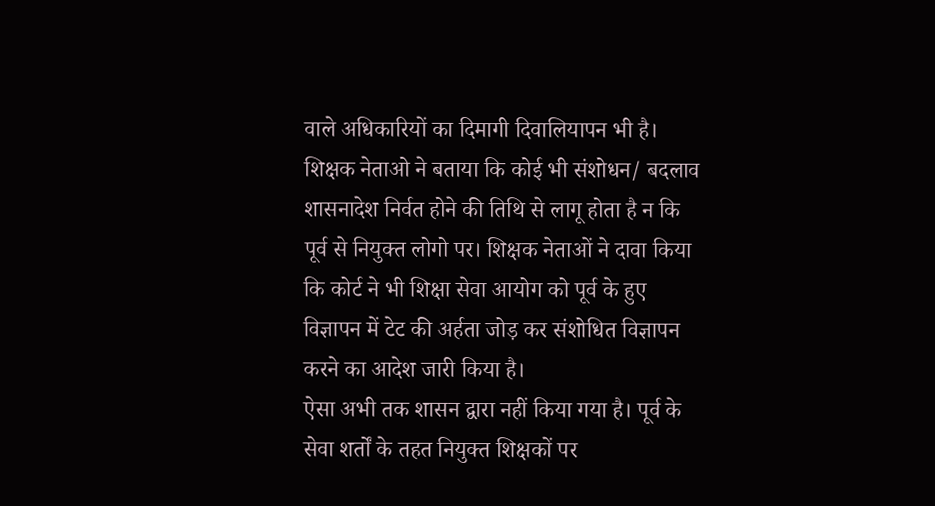वाले अधिकारियों का दिमागी दिवालियापन भी है। शिक्षक नेताओ ने बताया कि कोई भी संशोधन/ बदलाव शासनादेश निर्वत होने की तिथि से लागू होता है न कि पूर्व से नियुक्त लोगो पर। शिक्षक नेताओं ने दावा किया कि कोर्ट ने भी शिक्षा सेवा आयोग को पूर्व के हुए विज्ञापन में टेट की अर्हता जोड़ कर संशोधित विज्ञापन करने का आदेश जारी किया है।
ऐसा अभी तक शासन द्वारा नहीं किया गया है। पूर्व के सेवा शर्तों के तहत नियुक्त शिक्षकों पर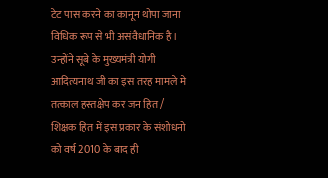टेट पास करने का कानून थोपा जाना विधिक रूप से भी असंवैधानिक है। उन्होंने सूबे के मुख्यमंत्री योगी आदित्यनाथ जी का इस तरह मामले मे तत्काल हस्तक्षेप कर जन हित / शिक्षक हित में इस प्रकार के संशोधनो को वर्ष 2010 के बाद ही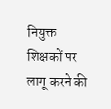नियुक्त शिक्षकों पर लागू करने की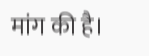मांग की है।